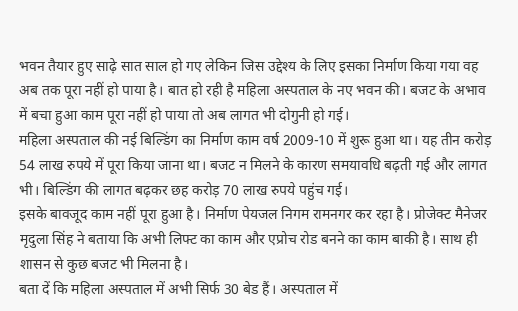भवन तैयार हुए साढ़े सात साल हो गए लेकिन जिस उद्देश्य के लिए इसका निर्माण किया गया वह अब तक पूरा नहीं हो पाया है। बात हो रही है महिला अस्पताल के नए भवन की। बजट के अभाव में बचा हुआ काम पूरा नहीं हो पाया तो अब लागत भी दोगुनी हो गई।
महिला अस्पताल की नई बिल्डिंग का निर्माण काम वर्ष 2009-10 में शुरू हुआ था। यह तीन करोड़ 54 लाख रुपये में पूरा किया जाना था। बजट न मिलने के कारण समयावधि बढ़ती गई और लागत भी। बिल्डिंग की लागत बढ़कर छह करोड़ 70 लाख रुपये पहुंच गई।
इसके बावजूद काम नहीं पूरा हुआ है। निर्माण पेयजल निगम रामनगर कर रहा है। प्रोजेक्ट मैनेजर मृदुला सिंह ने बताया कि अभी लिफ्ट का काम और एप्रोच रोड बनने का काम बाकी है। साथ ही शासन से कुछ बजट भी मिलना है।
बता दें कि महिला अस्पताल में अभी सिर्फ 30 बेड हैं। अस्पताल में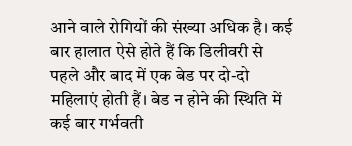आने वाले रोगियों की संख्या अधिक है। कई बार हालात ऐसे होते हैं कि डिलीवरी से पहले और बाद में एक बेड पर दो-दो महिलाएं होती हैं। बेड न होने की स्थिति में कई बार गर्भवती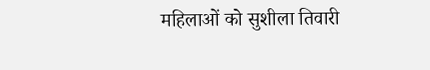महिलाओं को सुशीला तिवारी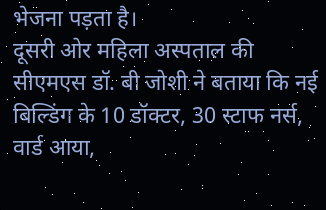भेजना पड़ता है।
दूसरी ओर महिला अस्पताल की सीएमएस डॉ. बी जोशी ने बताया कि नई बिल्डिंग के 10 डॉक्टर, 30 स्टाफ नर्स, वार्ड आया,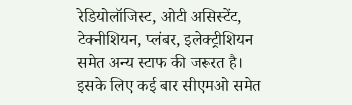रेडियोलॉजिस्ट, ओटी असिस्टेंट, टेक्नीशियन, प्लंबर, इलेक्ट्रीशियन समेत अन्य स्टाफ की जरूरत है। इसके लिए कई बार सीएमओ समेत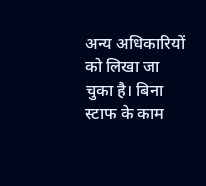अन्य अधिकारियों को लिखा जा चुका है। बिना स्टाफ के काम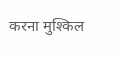करना मुश्किल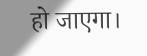हो जाएगा।